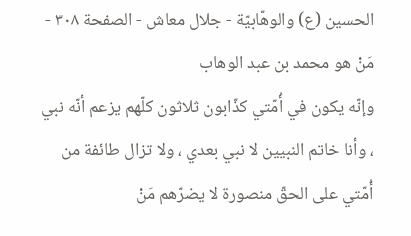الحسين (ع) والوهّابيّة - جلال معاش - الصفحة ٣٠٨ - مَنْ هو محمد بن عبد الوهاب
وإنّه يكون في أُمّتي كذّابون ثلاثون كلّهم يزعم أنّه نبي ، وأنا خاتم النبيين لا نبي بعدي ، ولا تزال طائفة من أُمّتي على الحقّ منصورة لا يضرّهم مَنْ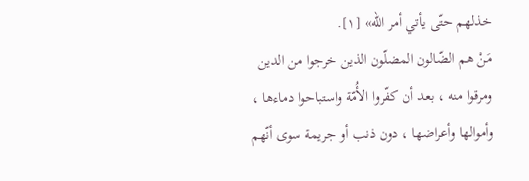خذلهم حتّى يأتي أمر الله» [١].
مَنْ هم الضّالون المضلّون الذين خرجوا من الدين ومرقوا منه ، بعد أن كفّروا الأُمّة واستباحوا دماءها ، وأموالها وأعراضها ، دون ذنب أو جريمة سوى أنّهم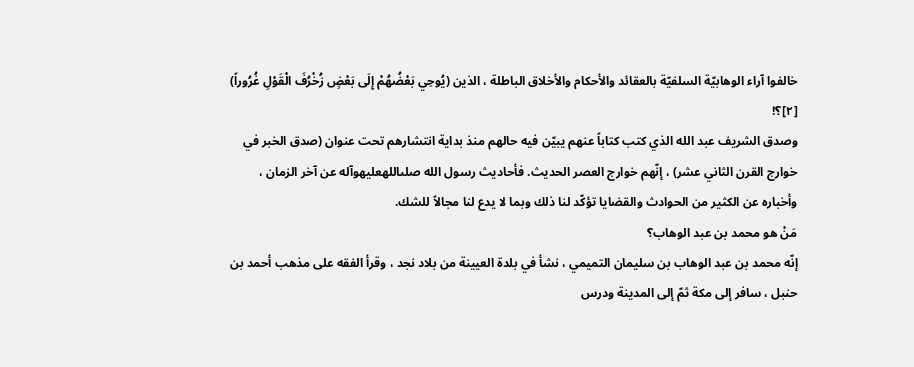خالفوا آراء الوهابيّة السلفيّة بالعقائد والأحكام والأخلاق الباطلة ، الذين (يُوحِي بَعْضُهُمْ إِلَى بَعْضٍ زُخْرُفَ الْقَوْلِ غُرُوراً) [٢]؟!
وصدق الشريف عبد الله الذي كتب كتاباً عنهم يبيّن فيه حالهم منذ بداية انتشارهم تحت عنوان (صدق الخبر في خوارج القرن الثاني عشر) ، إنّهم خوارج العصر الحديث. فأحاديث رسول الله صلىاللهعليهوآله عن آخر الزمان ، وأخباره عن الكثير من الحوادث والقضايا تؤكّد لنا ذلك وبما لا يدع لنا مجالاً للشك.
مَنْ هو محمد بن عبد الوهاب؟
إنّه محمد بن عبد الوهاب بن سليمان التميمي ، نشأ في بلدة العيينة من بلاد نجد ، وقرأ الفقه على مذهب أحمد بن حنبل ، سافر إلى مكة ثمّ إلى المدينة ودرس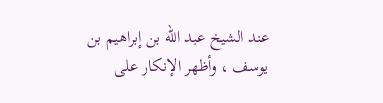عند الشيخ عبد الله بن إبراهيم بن يوسف ، وأظهر الإنكار على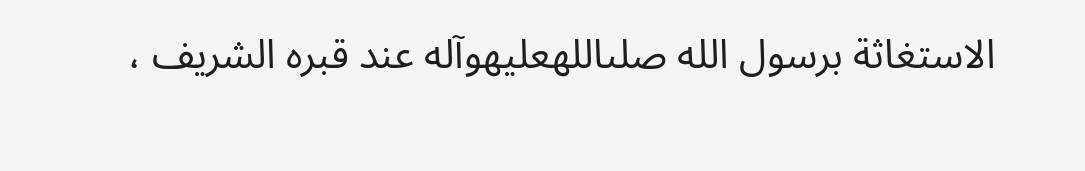الاستغاثة برسول الله صلىاللهعليهوآله عند قبره الشريف ،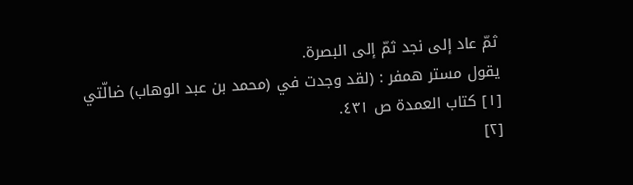ثمّ عاد إلى نجد ثمّ إلى البصرة.
يقول مستر همفر : (لقد وجدت في (محمد بن عبد الوهاب) ضالّتي
[١] كتاب العمدة ص ٤٣١.
[٢]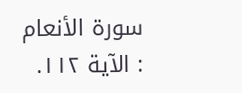سورة الأنعام : الآية ١١٢.